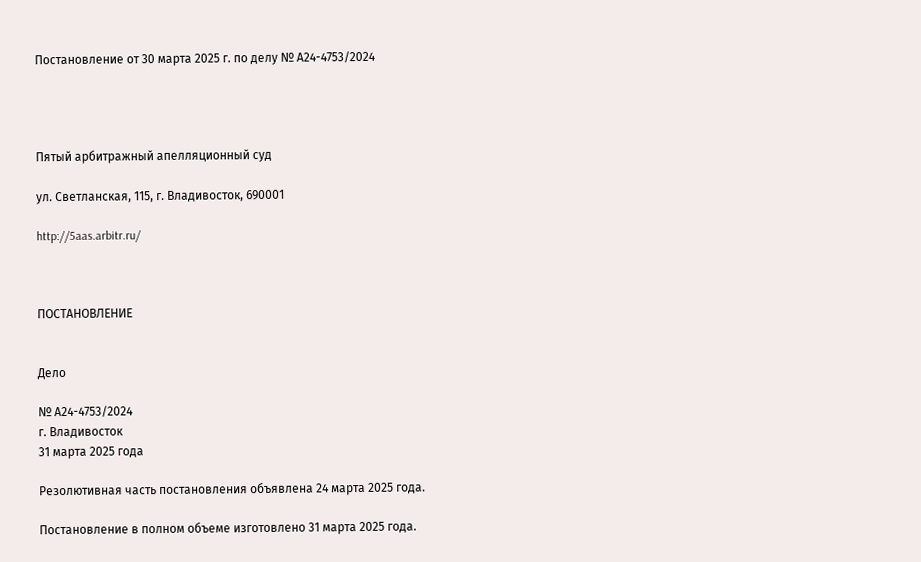Постановление от 30 марта 2025 г. по делу № А24-4753/2024




Пятый арбитражный апелляционный суд

ул. Светланская, 115, г. Владивосток, 690001

http://5aas.arbitr.ru/



ПОСТАНОВЛЕНИЕ


Дело

№ А24-4753/2024
г. Владивосток
31 марта 2025 года

Резолютивная часть постановления объявлена 24 марта 2025 года.

Постановление в полном объеме изготовлено 31 марта 2025 года.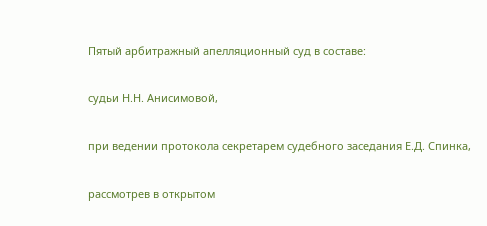Пятый арбитражный апелляционный суд в составе:

судьи Н.Н. Анисимовой,

при ведении протокола секретарем судебного заседания Е.Д. Спинка,

рассмотрев в открытом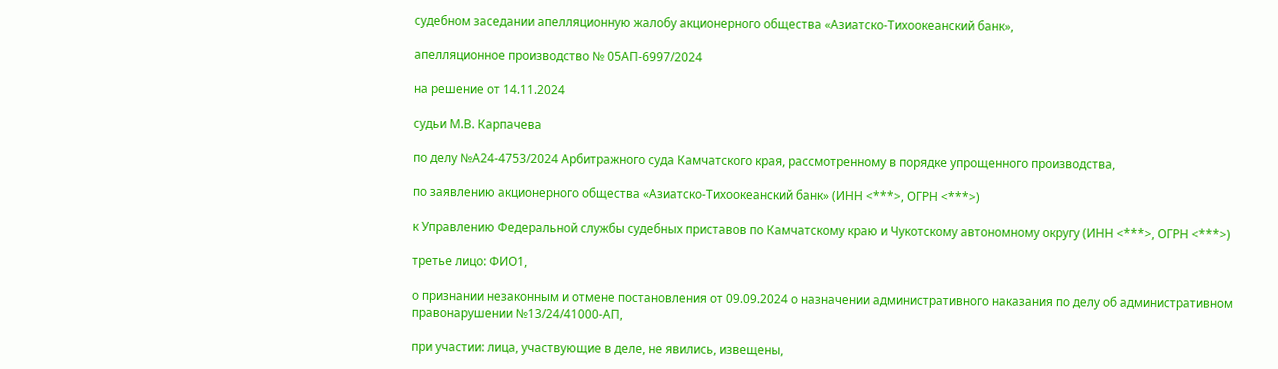судебном заседании апелляционную жалобу акционерного общества «Азиатско-Тихоокеанский банк»,

апелляционное производство № 05АП-6997/2024

на решение от 14.11.2024

судьи М.В. Карпачева

по делу №А24-4753/2024 Арбитражного суда Камчатского края, рассмотренному в порядке упрощенного производства,

по заявлению акционерного общества «Азиатско-Тихоокеанский банк» (ИНН <***>, ОГРН <***>)

к Управлению Федеральной службы судебных приставов по Камчатскому краю и Чукотскому автономному округу (ИНН <***>, ОГРН <***>)

третье лицо: ФИО1,

о признании незаконным и отмене постановления от 09.09.2024 о назначении административного наказания по делу об административном правонарушении №13/24/41000-АП,

при участии: лица, участвующие в деле, не явились, извещены,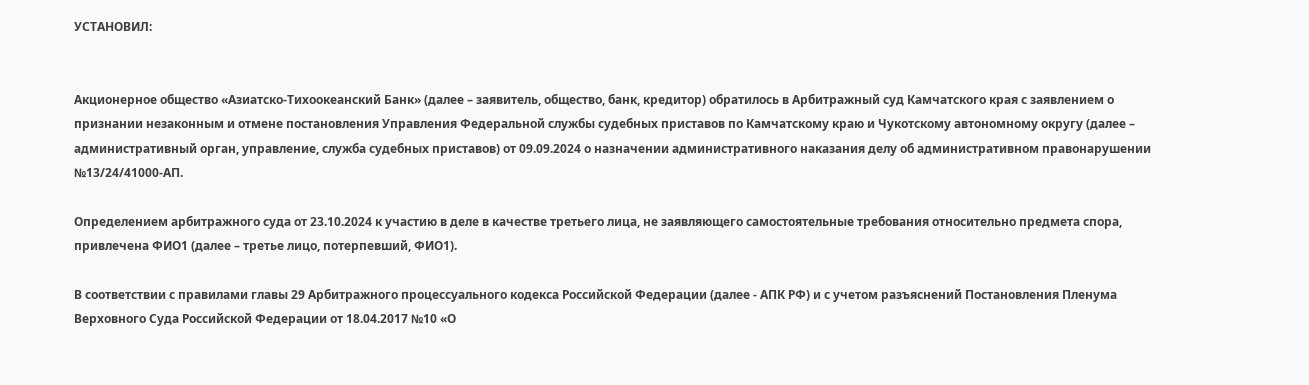УСТАНОВИЛ:


Акционерное общество «Азиатско-Тихоокеанский Банк» (далее – заявитель, общество, банк, кредитор) обратилось в Арбитражный суд Камчатского края с заявлением о признании незаконным и отмене постановления Управления Федеральной службы судебных приставов по Камчатскому краю и Чукотскому автономному округу (далее – административный орган, управление, служба судебных приставов) от 09.09.2024 о назначении административного наказания делу об административном правонарушении №13/24/41000-АП.

Определением арбитражного суда от 23.10.2024 к участию в деле в качестве третьего лица, не заявляющего самостоятельные требования относительно предмета спора, привлечена ФИО1 (далее – третье лицо, потерпевший, ФИО1).

В соответствии с правилами главы 29 Арбитражного процессуального кодекса Российской Федерации (далее - АПК РФ) и с учетом разъяснений Постановления Пленума Верховного Суда Российской Федерации от 18.04.2017 №10 «О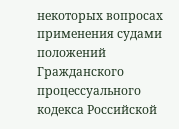некоторых вопросах применения судами положений Гражданского процессуального кодекса Российской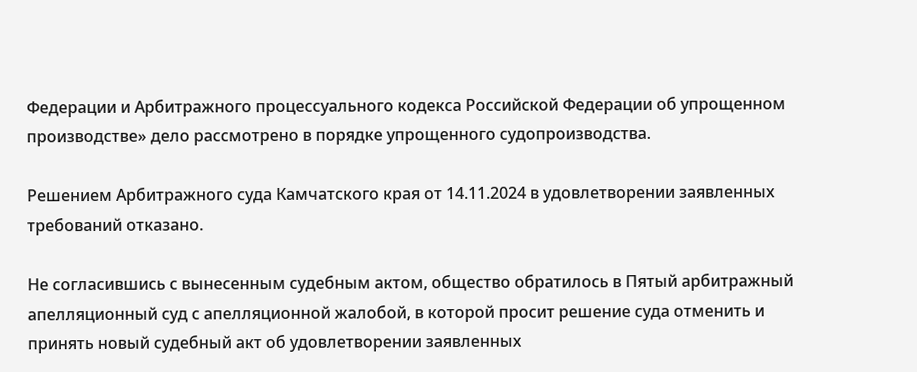Федерации и Арбитражного процессуального кодекса Российской Федерации об упрощенном производстве» дело рассмотрено в порядке упрощенного судопроизводства.

Решением Арбитражного суда Камчатского края от 14.11.2024 в удовлетворении заявленных требований отказано.

Не согласившись с вынесенным судебным актом, общество обратилось в Пятый арбитражный апелляционный суд с апелляционной жалобой, в которой просит решение суда отменить и принять новый судебный акт об удовлетворении заявленных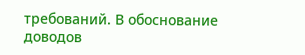требований. В обоснование доводов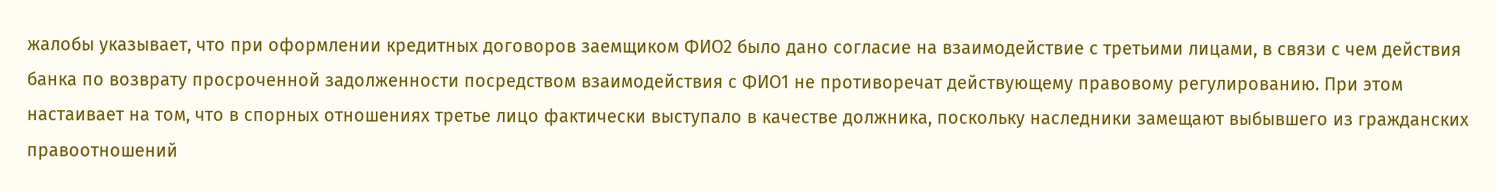жалобы указывает, что при оформлении кредитных договоров заемщиком ФИО2 было дано согласие на взаимодействие с третьими лицами, в связи с чем действия банка по возврату просроченной задолженности посредством взаимодействия с ФИО1 не противоречат действующему правовому регулированию. При этом настаивает на том, что в спорных отношениях третье лицо фактически выступало в качестве должника, поскольку наследники замещают выбывшего из гражданских правоотношений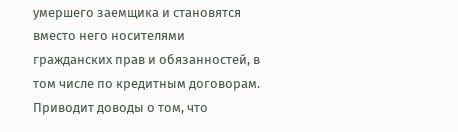умершего заемщика и становятся вместо него носителями гражданских прав и обязанностей, в том числе по кредитным договорам. Приводит доводы о том, что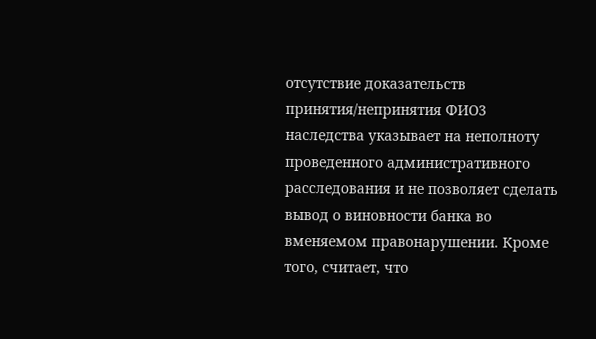отсутствие доказательств принятия/непринятия ФИО3 наследства указывает на неполноту проведенного административного расследования и не позволяет сделать вывод о виновности банка во вменяемом правонарушении. Кроме того, считает, что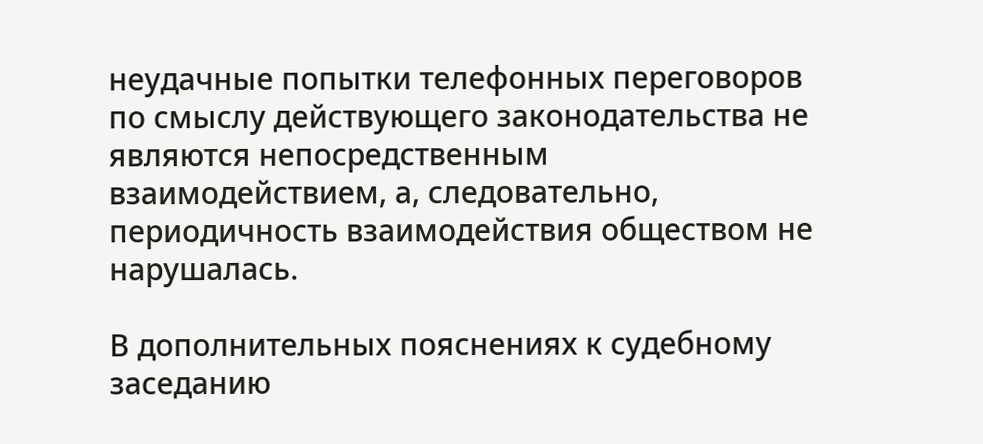неудачные попытки телефонных переговоров по смыслу действующего законодательства не являются непосредственным взаимодействием, а, следовательно, периодичность взаимодействия обществом не нарушалась.

В дополнительных пояснениях к судебному заседанию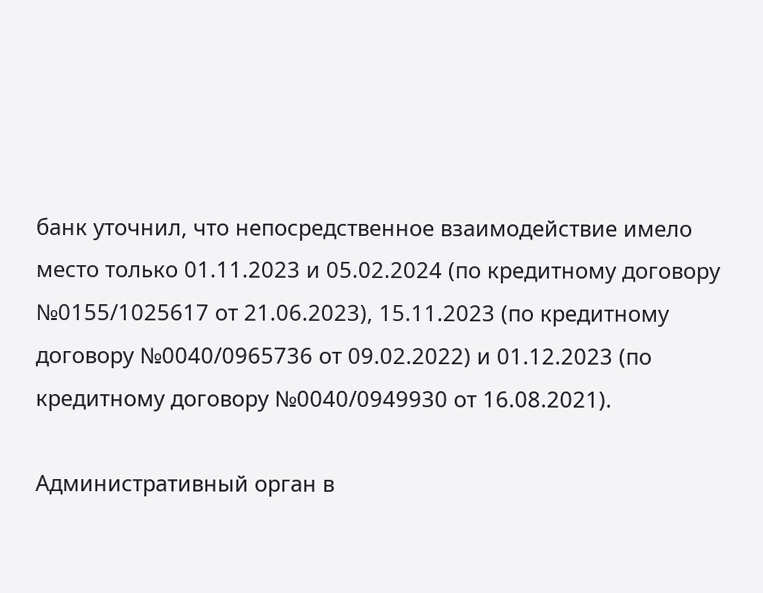банк уточнил, что непосредственное взаимодействие имело место только 01.11.2023 и 05.02.2024 (по кредитному договору №0155/1025617 от 21.06.2023), 15.11.2023 (по кредитному договору №0040/0965736 от 09.02.2022) и 01.12.2023 (по кредитному договору №0040/0949930 от 16.08.2021).

Административный орган в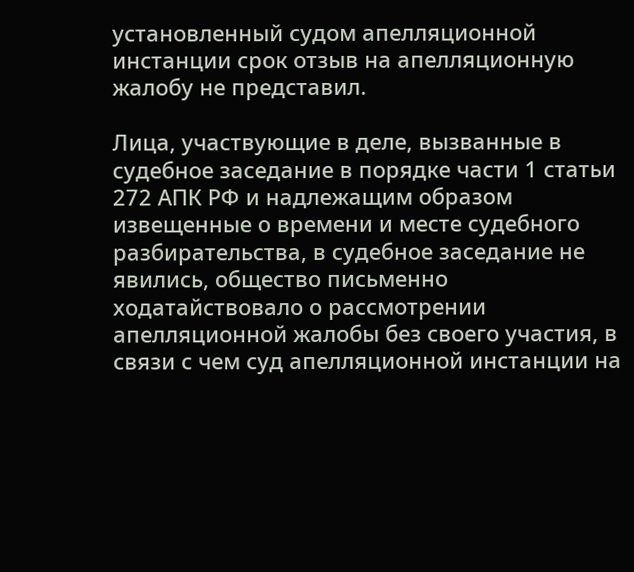установленный судом апелляционной инстанции срок отзыв на апелляционную жалобу не представил.

Лица, участвующие в деле, вызванные в судебное заседание в порядке части 1 статьи 272 АПК РФ и надлежащим образом извещенные о времени и месте судебного разбирательства, в судебное заседание не явились, общество письменно ходатайствовало о рассмотрении апелляционной жалобы без своего участия, в связи с чем суд апелляционной инстанции на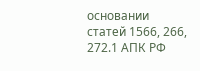основании статей 1566, 266, 272.1 АПК РФ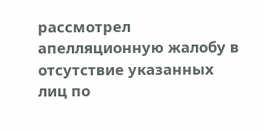рассмотрел апелляционную жалобу в отсутствие указанных лиц по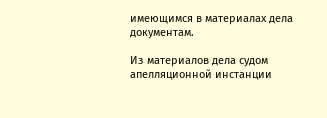имеющимся в материалах дела документам.

Из материалов дела судом апелляционной инстанции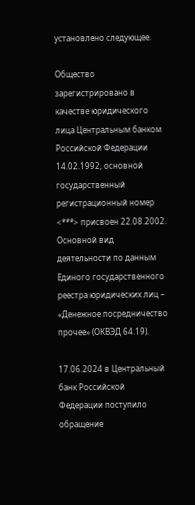установлено следующее.

Общество зарегистрировано в качестве юридического лица Центральным банком Российской Федерации 14.02.1992, основной государственный регистрационный номер <***> присвоен 22.08.2002. Основной вид деятельности по данным Единого государственного реестра юридических лиц – «Денежное посредничество прочее» (ОКВЭД 64.19).

17.06.2024 в Центральный банк Российской Федерации поступило обращение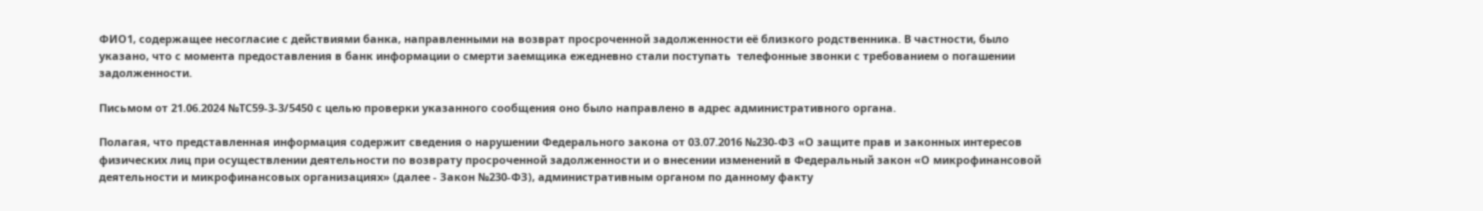ФИО1, содержащее несогласие с действиями банка, направленными на возврат просроченной задолженности её близкого родственника. В частности, было указано, что с момента предоставления в банк информации о смерти заемщика ежедневно стали поступать  телефонные звонки с требованием о погашении задолженности.

Письмом от 21.06.2024 №ТС59-3-3/5450 с целью проверки указанного сообщения оно было направлено в адрес административного органа.

Полагая, что представленная информация содержит сведения о нарушении Федерального закона от 03.07.2016 №230-ФЗ «О защите прав и законных интересов физических лиц при осуществлении деятельности по возврату просроченной задолженности и о внесении изменений в Федеральный закон «О микрофинансовой деятельности и микрофинансовых организациях» (далее - Закон №230-ФЗ), административным органом по данному факту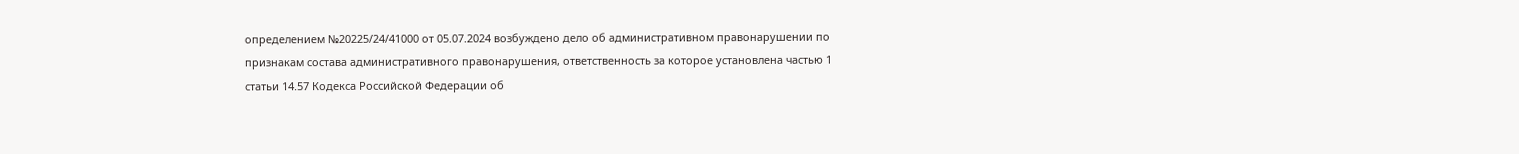определением №20225/24/41000 от 05.07.2024 возбуждено дело об административном правонарушении по признакам состава административного правонарушения, ответственность за которое установлена частью 1 статьи 14.57 Кодекса Российской Федерации об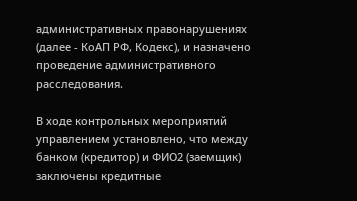административных правонарушениях (далее - КоАП РФ, Кодекс), и назначено проведение административного расследования.

В ходе контрольных мероприятий управлением установлено, что между банком (кредитор) и ФИО2 (заемщик) заключены кредитные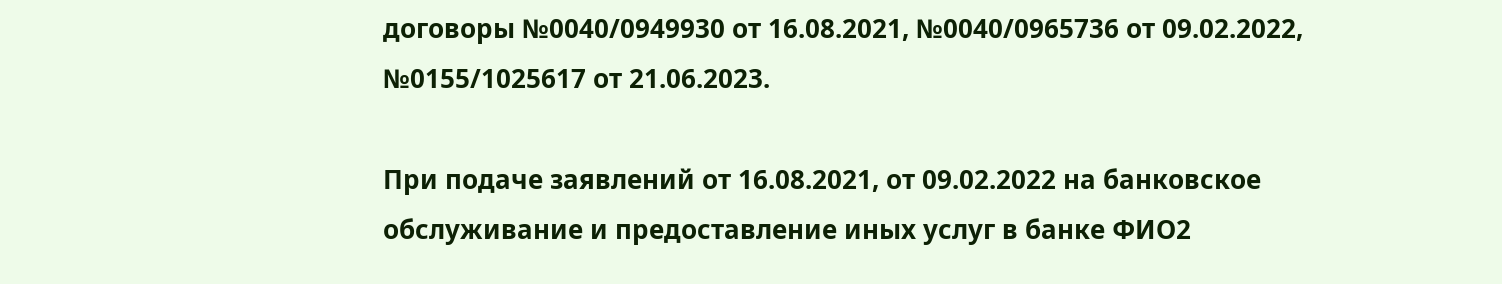договоры №0040/0949930 от 16.08.2021, №0040/0965736 от 09.02.2022, №0155/1025617 от 21.06.2023.

При подаче заявлений от 16.08.2021, от 09.02.2022 на банковское обслуживание и предоставление иных услуг в банке ФИО2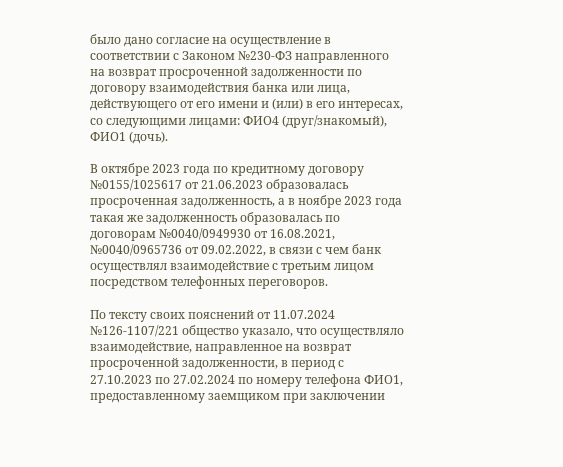было дано согласие на осуществление в соответствии с Законом №230-ФЗ направленного на возврат просроченной задолженности по договору взаимодействия банка или лица, действующего от его имени и (или) в его интересах, со следующими лицами: ФИО4 (друг/знакомый), ФИО1 (дочь).

В октябре 2023 года по кредитному договору №0155/1025617 от 21.06.2023 образовалась просроченная задолженность, а в ноябре 2023 года такая же задолженность образовалась по договорам №0040/0949930 от 16.08.2021, №0040/0965736 от 09.02.2022, в связи с чем банк осуществлял взаимодействие с третьим лицом посредством телефонных переговоров.

По тексту своих пояснений от 11.07.2024 №126-1107/221 общество указало, что осуществляло взаимодействие, направленное на возврат просроченной задолженности, в период с 27.10.2023 по 27.02.2024 по номеру телефона ФИО1, предоставленному заемщиком при заключении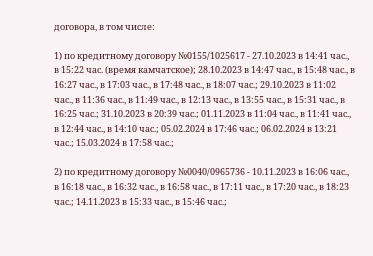договора, в том числе:

1) по кредитному договору №0155/1025617 - 27.10.2023 в 14:41 час., в 15:22 час. (время камчатское); 28.10.2023 в 14:47 час., в 15:48 час., в 16:27 час., в 17:03 час., в 17:48 час., в 18:07 час.; 29.10.2023 в 11:02 час., в 11:36 час., в 11:49 час., в 12:13 час., в 13:55 час., в 15:31 час., в 16:25 час.; 31.10.2023 в 20:39 час.; 01.11.2023 в 11:04 час., в 11:41 час., в 12:44 час., в 14:10 час.; 05.02.2024 в 17:46 час.; 06.02.2024 в 13:21 час.; 15.03.2024 в 17:58 час.;

2) по кредитному договору №0040/0965736 - 10.11.2023 в 16:06 час., в 16:18 час., в 16:32 час., в 16:58 час., в 17:11 час., в 17:20 час., в 18:23 час.; 14.11.2023 в 15:33 час., в 15:46 час.;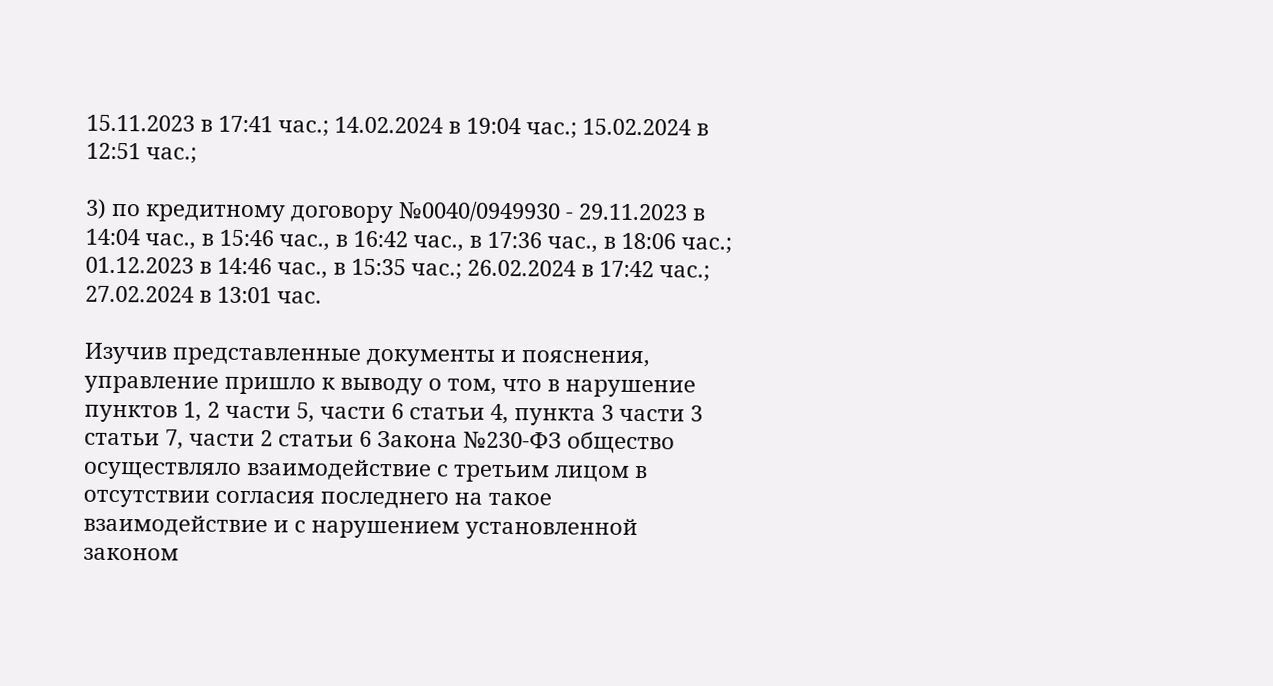15.11.2023 в 17:41 час.; 14.02.2024 в 19:04 час.; 15.02.2024 в 12:51 час.;

3) по кредитному договору №0040/0949930 - 29.11.2023 в 14:04 час., в 15:46 час., в 16:42 час., в 17:36 час., в 18:06 час.; 01.12.2023 в 14:46 час., в 15:35 час.; 26.02.2024 в 17:42 час.; 27.02.2024 в 13:01 час.

Изучив представленные документы и пояснения, управление пришло к выводу о том, что в нарушение пунктов 1, 2 части 5, части 6 статьи 4, пункта 3 части 3 статьи 7, части 2 статьи 6 Закона №230-ФЗ общество осуществляло взаимодействие с третьим лицом в отсутствии согласия последнего на такое взаимодействие и с нарушением установленной законом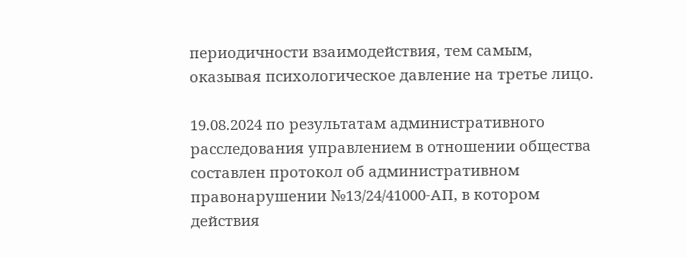периодичности взаимодействия, тем самым, оказывая психологическое давление на третье лицо.

19.08.2024 по результатам административного расследования управлением в отношении общества составлен протокол об административном правонарушении №13/24/41000-АП, в котором действия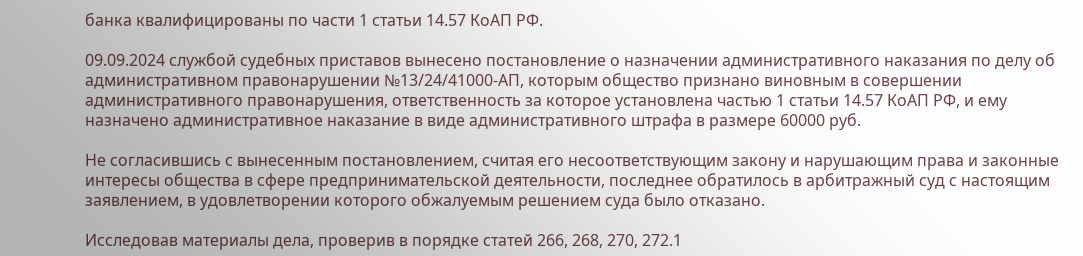банка квалифицированы по части 1 статьи 14.57 КоАП РФ.

09.09.2024 службой судебных приставов вынесено постановление о назначении административного наказания по делу об административном правонарушении №13/24/41000-АП, которым общество признано виновным в совершении административного правонарушения, ответственность за которое установлена частью 1 статьи 14.57 КоАП РФ, и ему назначено административное наказание в виде административного штрафа в размере 60000 руб.

Не согласившись с вынесенным постановлением, считая его несоответствующим закону и нарушающим права и законные интересы общества в сфере предпринимательской деятельности, последнее обратилось в арбитражный суд с настоящим заявлением, в удовлетворении которого обжалуемым решением суда было отказано.

Исследовав материалы дела, проверив в порядке статей 266, 268, 270, 272.1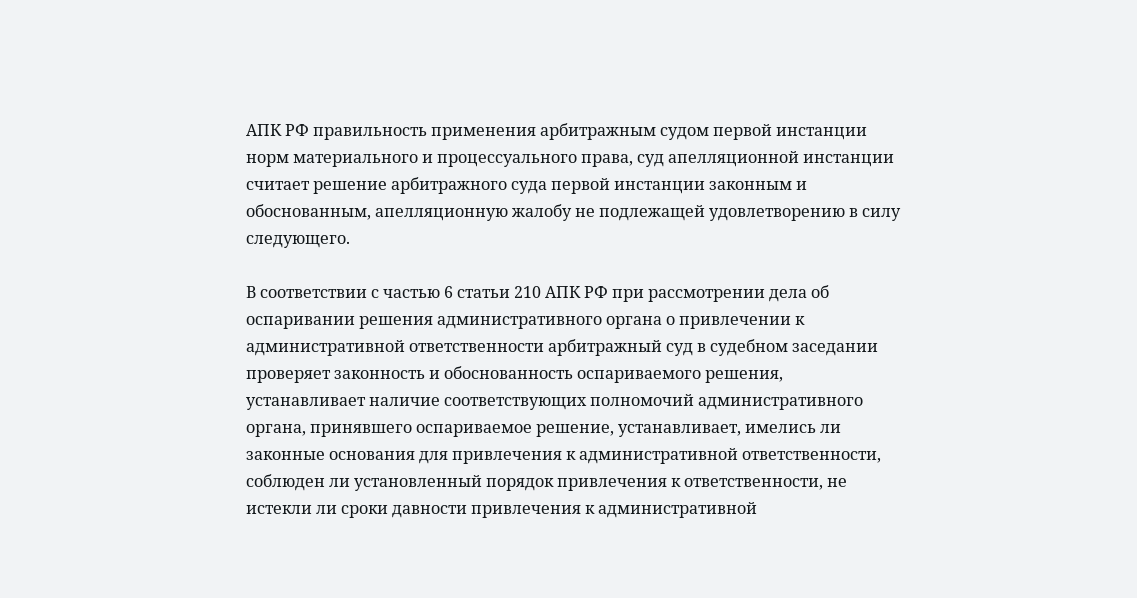АПК РФ правильность применения арбитражным судом первой инстанции норм материального и процессуального права, суд апелляционной инстанции считает решение арбитражного суда первой инстанции законным и обоснованным, апелляционную жалобу не подлежащей удовлетворению в силу следующего.

В соответствии с частью 6 статьи 210 АПК РФ при рассмотрении дела об оспаривании решения административного органа о привлечении к административной ответственности арбитражный суд в судебном заседании проверяет законность и обоснованность оспариваемого решения, устанавливает наличие соответствующих полномочий административного органа, принявшего оспариваемое решение, устанавливает, имелись ли законные основания для привлечения к административной ответственности, соблюден ли установленный порядок привлечения к ответственности, не истекли ли сроки давности привлечения к административной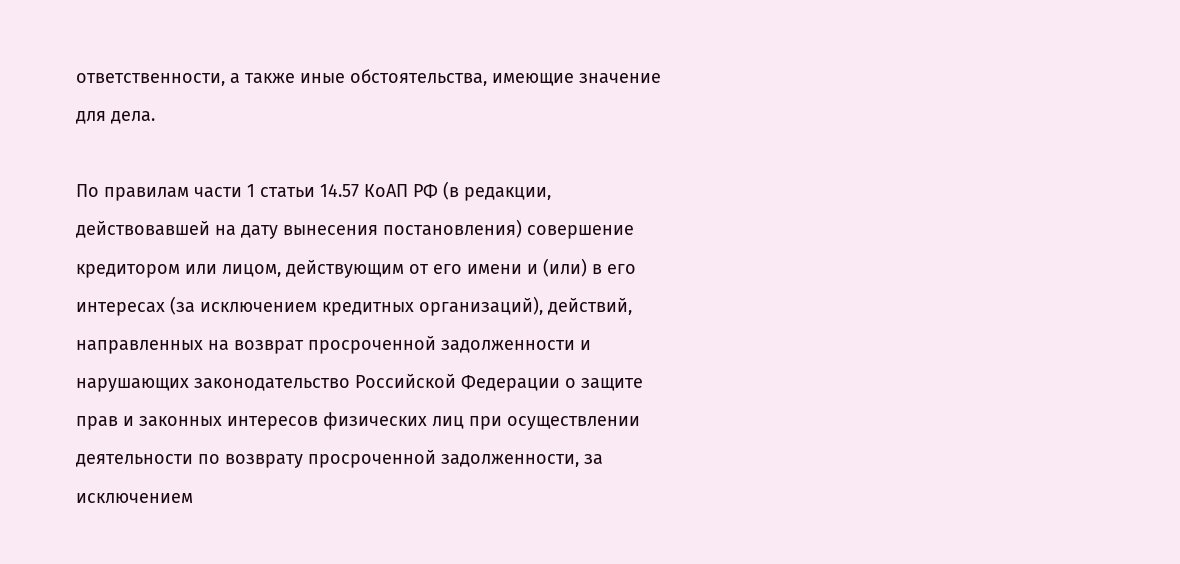ответственности, а также иные обстоятельства, имеющие значение для дела.

По правилам части 1 статьи 14.57 КоАП РФ (в редакции, действовавшей на дату вынесения постановления) совершение кредитором или лицом, действующим от его имени и (или) в его интересах (за исключением кредитных организаций), действий, направленных на возврат просроченной задолженности и нарушающих законодательство Российской Федерации о защите прав и законных интересов физических лиц при осуществлении деятельности по возврату просроченной задолженности, за исключением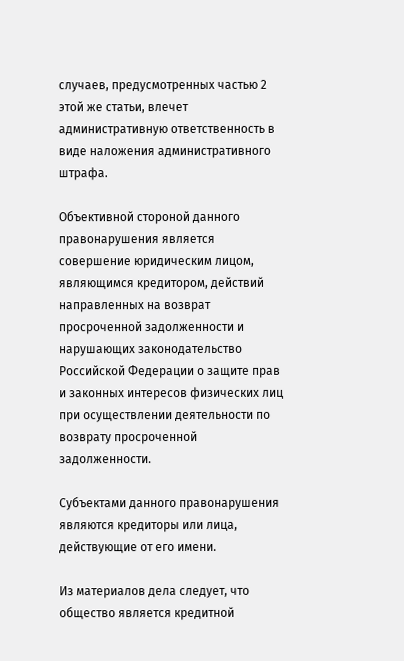случаев, предусмотренных частью 2 этой же статьи, влечет административную ответственность в виде наложения административного штрафа.

Объективной стороной данного правонарушения является совершение юридическим лицом, являющимся кредитором, действий направленных на возврат просроченной задолженности и нарушающих законодательство Российской Федерации о защите прав и законных интересов физических лиц при осуществлении деятельности по возврату просроченной задолженности.

Субъектами данного правонарушения являются кредиторы или лица, действующие от его имени.

Из материалов дела следует, что общество является кредитной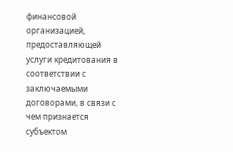финансовой организацией, предоставляющей услуги кредитования в соответствии с заключаемыми договорами, в связи с чем признается субъектом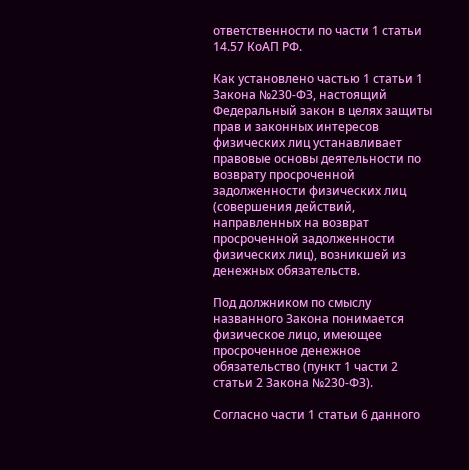ответственности по части 1 статьи 14.57 КоАП РФ.

Как установлено частью 1 статьи 1 Закона №230-ФЗ, настоящий Федеральный закон в целях защиты прав и законных интересов физических лиц устанавливает правовые основы деятельности по возврату просроченной задолженности физических лиц (совершения действий, направленных на возврат просроченной задолженности физических лиц), возникшей из денежных обязательств.

Под должником по смыслу названного Закона понимается физическое лицо, имеющее просроченное денежное обязательство (пункт 1 части 2 статьи 2 Закона №230-ФЗ).

Согласно части 1 статьи 6 данного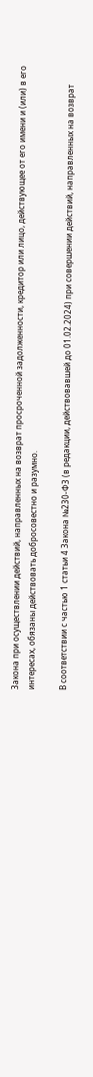Закона при осуществлении действий, направленных на возврат просроченной задолженности, кредитор или лицо, действующее от его имени и (или) в его интересах, обязаны действовать добросовестно и разумно.

В соответствии с частью 1 статьи 4 Закона №230-ФЗ (в редакции, действовавшей до 01.02.2024) при совершении действий, направленных на возврат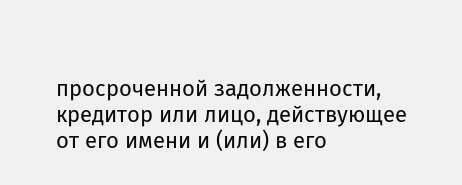просроченной задолженности, кредитор или лицо, действующее от его имени и (или) в его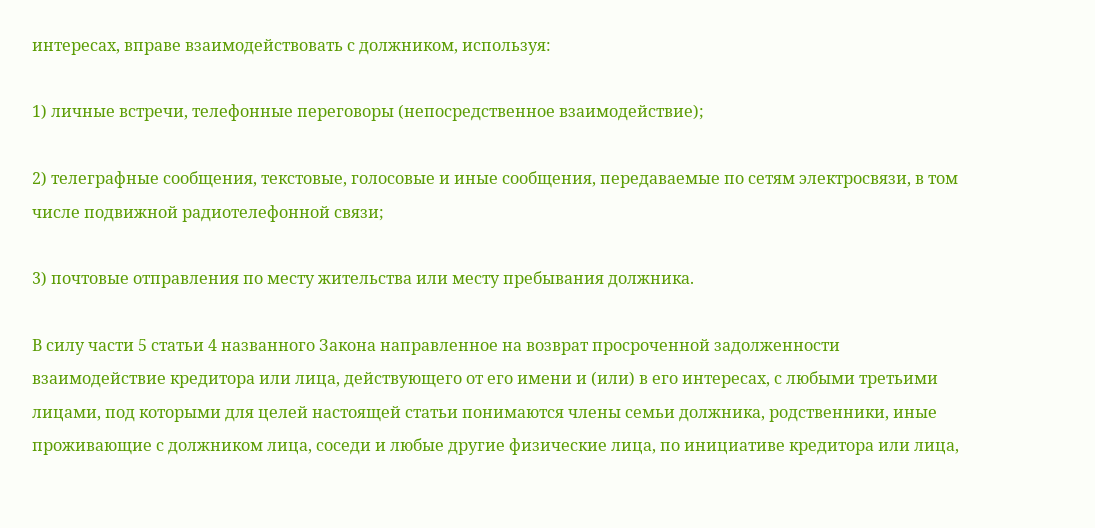интересах, вправе взаимодействовать с должником, используя:

1) личные встречи, телефонные переговоры (непосредственное взаимодействие);

2) телеграфные сообщения, текстовые, голосовые и иные сообщения, передаваемые по сетям электросвязи, в том числе подвижной радиотелефонной связи;

3) почтовые отправления по месту жительства или месту пребывания должника.

В силу части 5 статьи 4 названного Закона направленное на возврат просроченной задолженности взаимодействие кредитора или лица, действующего от его имени и (или) в его интересах, с любыми третьими лицами, под которыми для целей настоящей статьи понимаются члены семьи должника, родственники, иные проживающие с должником лица, соседи и любые другие физические лица, по инициативе кредитора или лица,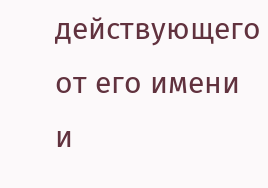действующего от его имени и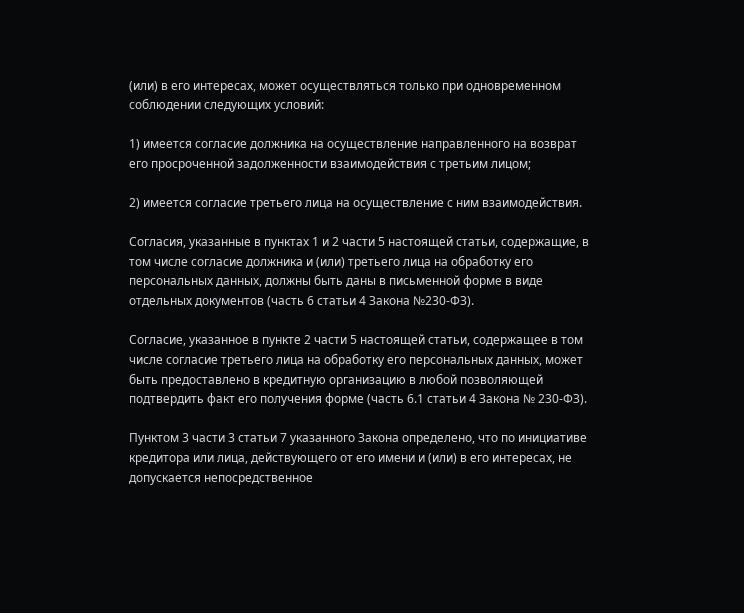(или) в его интересах, может осуществляться только при одновременном соблюдении следующих условий:

1) имеется согласие должника на осуществление направленного на возврат его просроченной задолженности взаимодействия с третьим лицом;

2) имеется согласие третьего лица на осуществление с ним взаимодействия.

Согласия, указанные в пунктах 1 и 2 части 5 настоящей статьи, содержащие, в том числе согласие должника и (или) третьего лица на обработку его персональных данных, должны быть даны в письменной форме в виде отдельных документов (часть 6 статьи 4 Закона №230-ФЗ).

Согласие, указанное в пункте 2 части 5 настоящей статьи, содержащее в том числе согласие третьего лица на обработку его персональных данных, может быть предоставлено в кредитную организацию в любой позволяющей подтвердить факт его получения форме (часть 6.1 статьи 4 Закона № 230-ФЗ).

Пунктом 3 части 3 статьи 7 указанного Закона определено, что по инициативе кредитора или лица, действующего от его имени и (или) в его интересах, не допускается непосредственное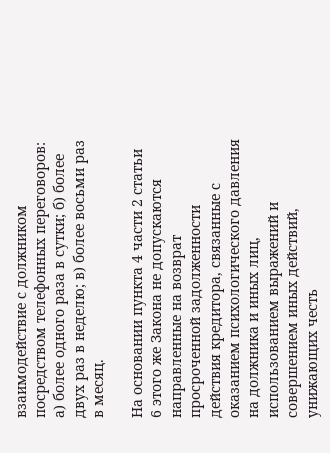взаимодействие с должником посредством телефонных переговоров: а) более одного раза в сутки; б) более двух раз в неделю; в) более восьми раз в месяц.

На основании пункта 4 части 2 статьи 6 этого же Закона не допускаются направленные на возврат просроченной задолженности действия кредитора, связанные с оказанием психологического давления на должника и иных лиц, использованием выражений и совершением иных действий, унижающих честь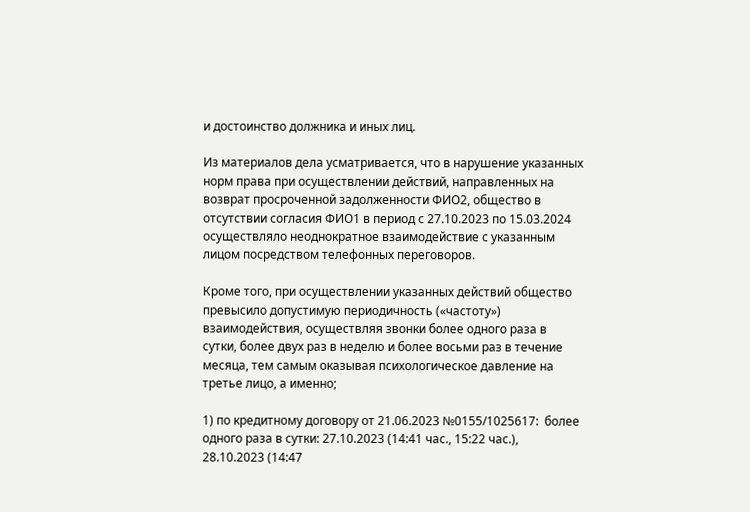и достоинство должника и иных лиц.

Из материалов дела усматривается, что в нарушение указанных норм права при осуществлении действий, направленных на возврат просроченной задолженности ФИО2, общество в отсутствии согласия ФИО1 в период с 27.10.2023 по 15.03.2024 осуществляло неоднократное взаимодействие с указанным лицом посредством телефонных переговоров.

Кроме того, при осуществлении указанных действий общество превысило допустимую периодичность («частоту») взаимодействия, осуществляя звонки более одного раза в сутки, более двух раз в неделю и более восьми раз в течение месяца, тем самым оказывая психологическое давление на третье лицо, а именно;

1) по кредитному договору от 21.06.2023 №0155/1025617:  более одного раза в сутки: 27.10.2023 (14:41 час., 15:22 час.), 28.10.2023 (14:47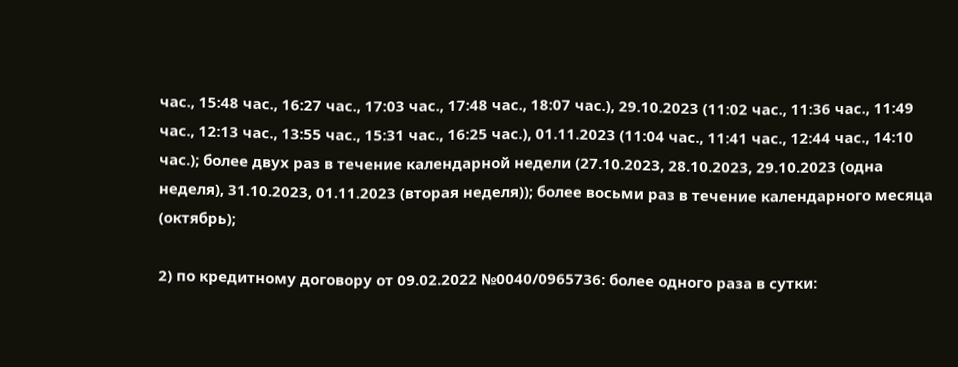час., 15:48 час., 16:27 час., 17:03 час., 17:48 час., 18:07 час.), 29.10.2023 (11:02 час., 11:36 час., 11:49 час., 12:13 час., 13:55 час., 15:31 час., 16:25 час.), 01.11.2023 (11:04 час., 11:41 час., 12:44 час., 14:10 час.); более двух раз в течение календарной недели (27.10.2023, 28.10.2023, 29.10.2023 (одна неделя), 31.10.2023, 01.11.2023 (вторая неделя)); более восьми раз в течение календарного месяца (октябрь);

2) по кредитному договору от 09.02.2022 №0040/0965736: более одного раза в сутки: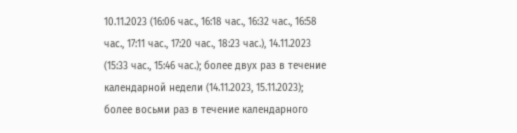10.11.2023 (16:06 час., 16:18 час., 16:32 час., 16:58 час., 17:11 час., 17:20 час., 18:23 час.), 14.11.2023 (15:33 час., 15:46 час.); более двух раз в течение календарной недели (14.11.2023, 15.11.2023); более восьми раз в течение календарного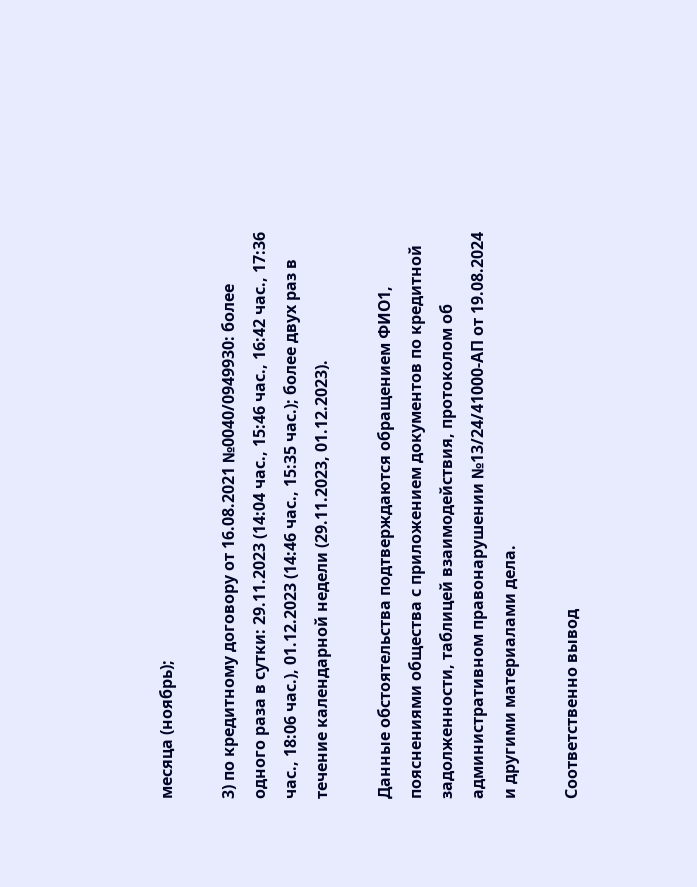месяца (ноябрь);

3) по кредитному договору от 16.08.2021 №0040/0949930: более одного раза в сутки: 29.11.2023 (14:04 час., 15:46 час., 16:42 час., 17:36 час., 18:06 час.), 01.12.2023 (14:46 час., 15:35 час.); более двух раз в течение календарной недели (29.11.2023, 01.12.2023).

Данные обстоятельства подтверждаются обращением ФИО1, пояснениями общества с приложением документов по кредитной задолженности, таблицей взаимодействия, протоколом об административном правонарушении №13/24/41000-АП от 19.08.2024 и другими материалами дела.

Соответственно вывод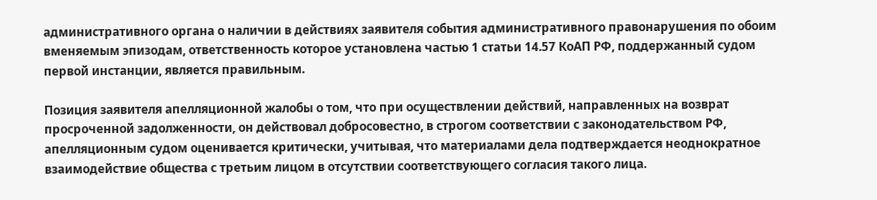административного органа о наличии в действиях заявителя события административного правонарушения по обоим вменяемым эпизодам, ответственность которое установлена частью 1 статьи 14.57 КоАП РФ, поддержанный судом первой инстанции, является правильным.

Позиция заявителя апелляционной жалобы о том, что при осуществлении действий, направленных на возврат просроченной задолженности, он действовал добросовестно, в строгом соответствии с законодательством РФ, апелляционным судом оценивается критически, учитывая, что материалами дела подтверждается неоднократное взаимодействие общества с третьим лицом в отсутствии соответствующего согласия такого лица.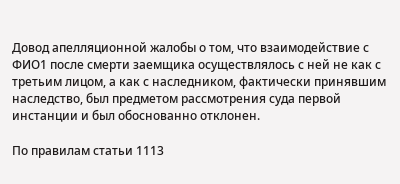Довод апелляционной жалобы о том, что взаимодействие с ФИО1 после смерти заемщика осуществлялось с ней не как с третьим лицом, а как с наследником, фактически принявшим наследство, был предметом рассмотрения суда первой инстанции и был обоснованно отклонен.

По правилам статьи 1113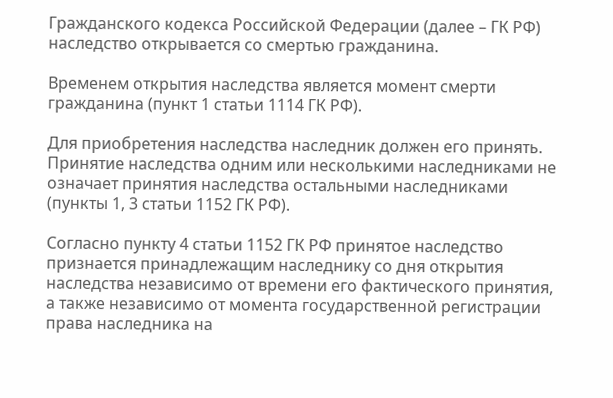Гражданского кодекса Российской Федерации (далее – ГК РФ) наследство открывается со смертью гражданина.

Временем открытия наследства является момент смерти гражданина (пункт 1 статьи 1114 ГК РФ).

Для приобретения наследства наследник должен его принять. Принятие наследства одним или несколькими наследниками не означает принятия наследства остальными наследниками (пункты 1, 3 статьи 1152 ГК РФ).

Согласно пункту 4 статьи 1152 ГК РФ принятое наследство признается принадлежащим наследнику со дня открытия наследства независимо от времени его фактического принятия, а также независимо от момента государственной регистрации права наследника на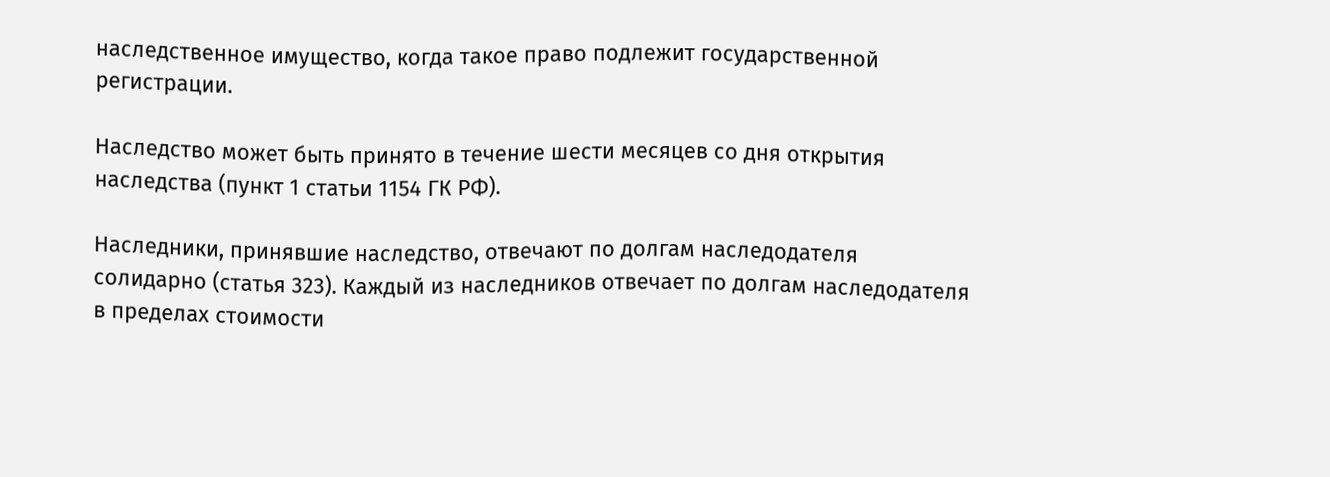наследственное имущество, когда такое право подлежит государственной регистрации.

Наследство может быть принято в течение шести месяцев со дня открытия наследства (пункт 1 статьи 1154 ГК РФ).

Наследники, принявшие наследство, отвечают по долгам наследодателя солидарно (статья 323). Каждый из наследников отвечает по долгам наследодателя в пределах стоимости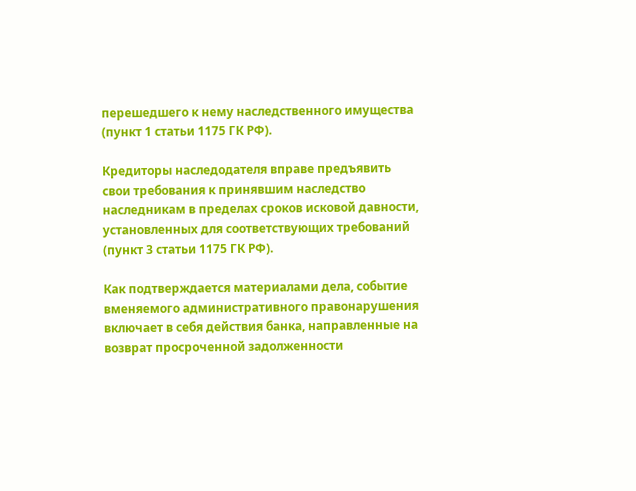перешедшего к нему наследственного имущества (пункт 1 статьи 1175 ГК РФ).

Кредиторы наследодателя вправе предъявить свои требования к принявшим наследство наследникам в пределах сроков исковой давности, установленных для соответствующих требований (пункт 3 статьи 1175 ГК РФ).

Как подтверждается материалами дела, событие вменяемого административного правонарушения включает в себя действия банка, направленные на возврат просроченной задолженности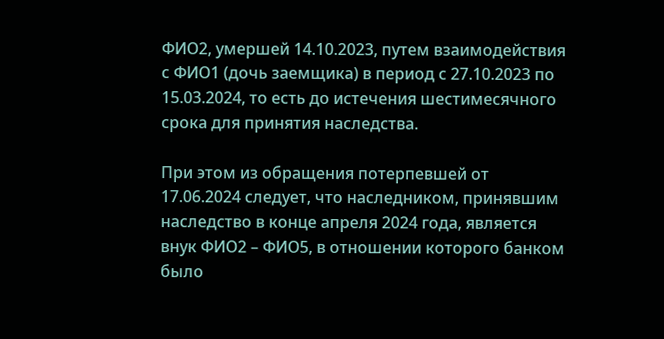ФИО2, умершей 14.10.2023, путем взаимодействия с ФИО1 (дочь заемщика) в период с 27.10.2023 по 15.03.2024, то есть до истечения шестимесячного срока для принятия наследства.

При этом из обращения потерпевшей от 17.06.2024 следует, что наследником, принявшим наследство в конце апреля 2024 года, является внук ФИО2 – ФИО5, в отношении которого банком было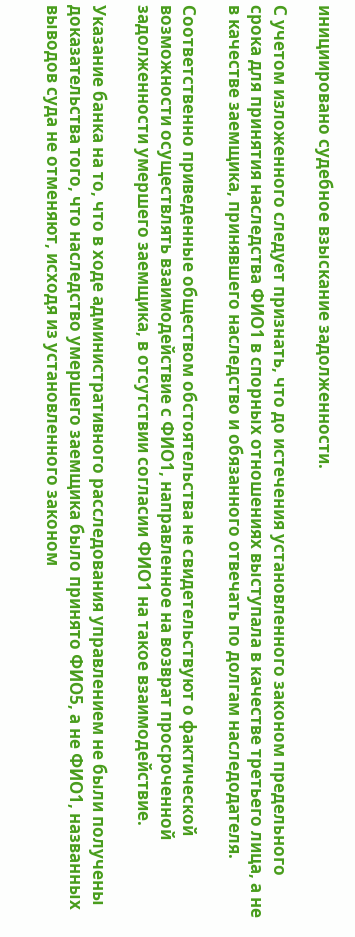инициировано судебное взыскание задолженности.

С учетом изложенного следует признать, что до истечения установленного законом предельного срока для принятия наследства ФИО1 в спорных отношениях выступала в качестве третьего лица, а не в качестве заемщика, принявшего наследство и обязанного отвечать по долгам наследодателя.

Соответственно приведенные обществом обстоятельства не свидетельствуют о фактической возможности осуществлять взаимодействие с ФИО1, направленное на возврат просроченной задолженности умершего заемщика, в отсутствии согласии ФИО1 на такое взаимодействие.

Указание банка на то, что в ходе административного расследования управлением не были получены доказательства того, что наследство умершего заемщика было принято ФИО5, а не ФИО1, названных выводов суда не отменяют, исходя из установленного законом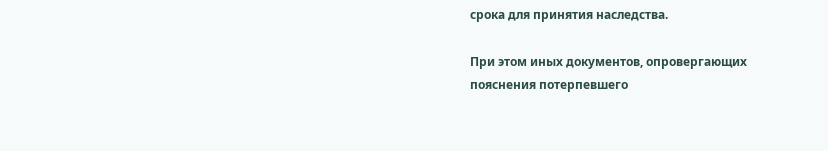срока для принятия наследства.

При этом иных документов, опровергающих пояснения потерпевшего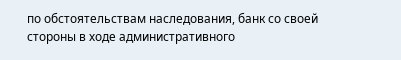по обстоятельствам наследования, банк со своей стороны в ходе административного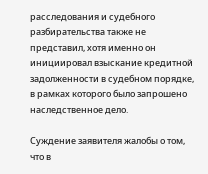расследования и судебного разбирательства также не представил, хотя именно он инициировал взыскание кредитной задолженности в судебном порядке, в рамках которого было запрошено наследственное дело.

Суждение заявителя жалобы о том, что в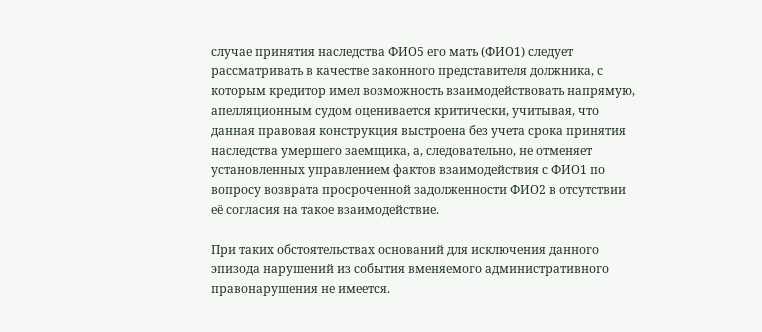случае принятия наследства ФИО5 его мать (ФИО1) следует рассматривать в качестве законного представителя должника, с которым кредитор имел возможность взаимодействовать напрямую, апелляционным судом оценивается критически, учитывая, что данная правовая конструкция выстроена без учета срока принятия наследства умершего заемщика, а, следовательно, не отменяет установленных управлением фактов взаимодействия с ФИО1 по вопросу возврата просроченной задолженности ФИО2 в отсутствии её согласия на такое взаимодействие.

При таких обстоятельствах оснований для исключения данного эпизода нарушений из события вменяемого административного правонарушения не имеется.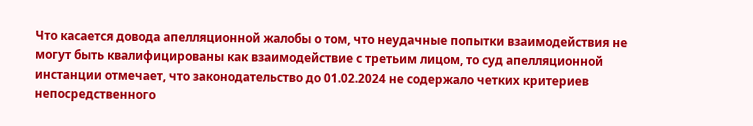Что касается довода апелляционной жалобы о том, что неудачные попытки взаимодействия не могут быть квалифицированы как взаимодействие с третьим лицом, то суд апелляционной инстанции отмечает, что законодательство до 01.02.2024 не содержало четких критериев непосредственного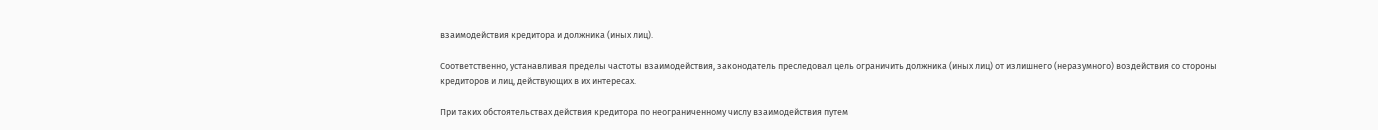взаимодействия кредитора и должника (иных лиц).

Соответственно, устанавливая пределы частоты взаимодействия, законодатель преследовал цель ограничить должника (иных лиц) от излишнего (неразумного) воздействия со стороны кредиторов и лиц, действующих в их интересах.

При таких обстоятельствах действия кредитора по неограниченному числу взаимодействия путем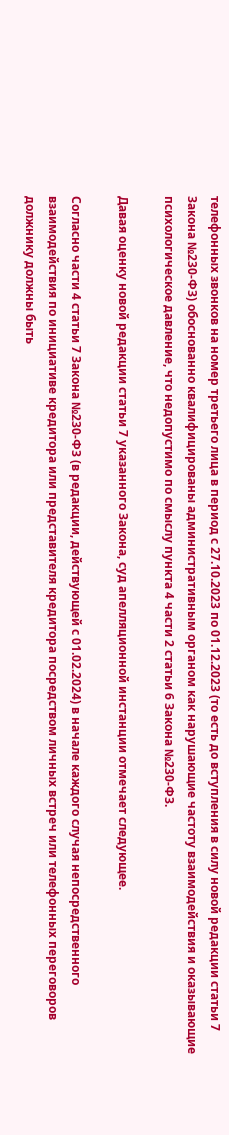телефонных звонков на номер третьего лица в период с 27.10.2023 по 01.12.2023 (то есть до вступления в силу новой редакции статьи 7 Закона №230-ФЗ) обоснованно квалифицированы административным органом как нарушающие частоту взаимодействия и оказывающие психологическое давление, что недопустимо по смыслу пункта 4 части 2 статьи 6 Закона №230-ФЗ.

Давая оценку новой редакции статьи 7 указанного Закона, суд апелляционной инстанции отмечает следующее.

Согласно части 4 статьи 7 Закона №230-ФЗ (в редакции, действующей с 01.02.2024) в начале каждого случая непосредственного взаимодействия по инициативе кредитора или представителя кредитора посредством личных встреч или телефонных переговоров должнику должны быть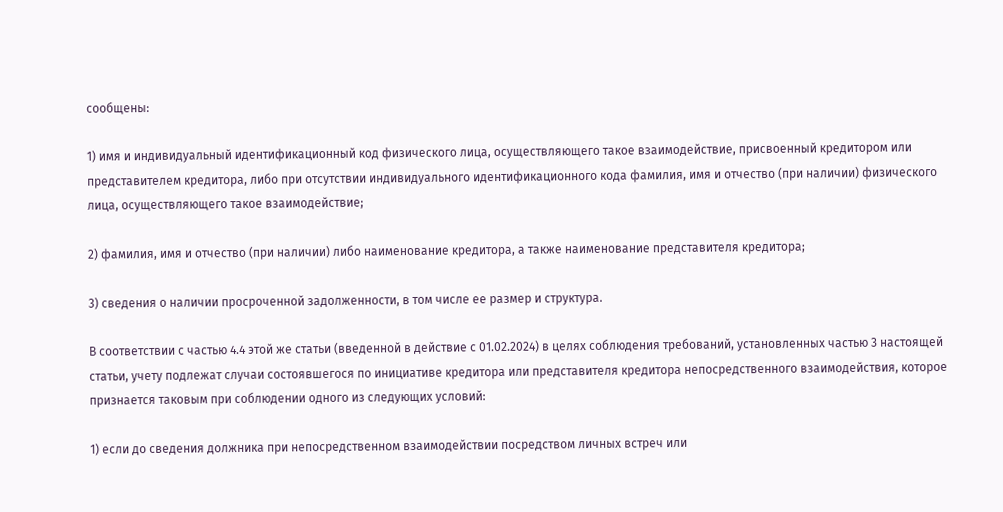сообщены:

1) имя и индивидуальный идентификационный код физического лица, осуществляющего такое взаимодействие, присвоенный кредитором или представителем кредитора, либо при отсутствии индивидуального идентификационного кода фамилия, имя и отчество (при наличии) физического лица, осуществляющего такое взаимодействие;

2) фамилия, имя и отчество (при наличии) либо наименование кредитора, а также наименование представителя кредитора;

3) сведения о наличии просроченной задолженности, в том числе ее размер и структура.

В соответствии с частью 4.4 этой же статьи (введенной в действие с 01.02.2024) в целях соблюдения требований, установленных частью 3 настоящей статьи, учету подлежат случаи состоявшегося по инициативе кредитора или представителя кредитора непосредственного взаимодействия, которое признается таковым при соблюдении одного из следующих условий:

1) если до сведения должника при непосредственном взаимодействии посредством личных встреч или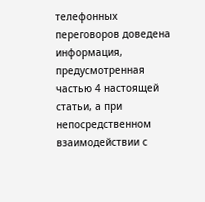телефонных переговоров доведена информация, предусмотренная частью 4 настоящей статьи, а при непосредственном взаимодействии с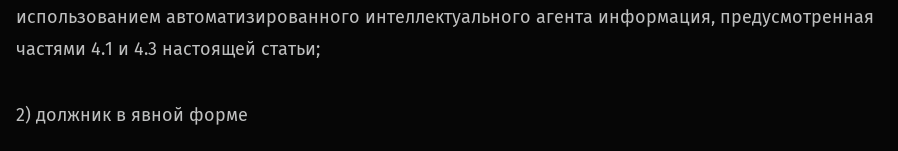использованием автоматизированного интеллектуального агента информация, предусмотренная частями 4.1 и 4.3 настоящей статьи;

2) должник в явной форме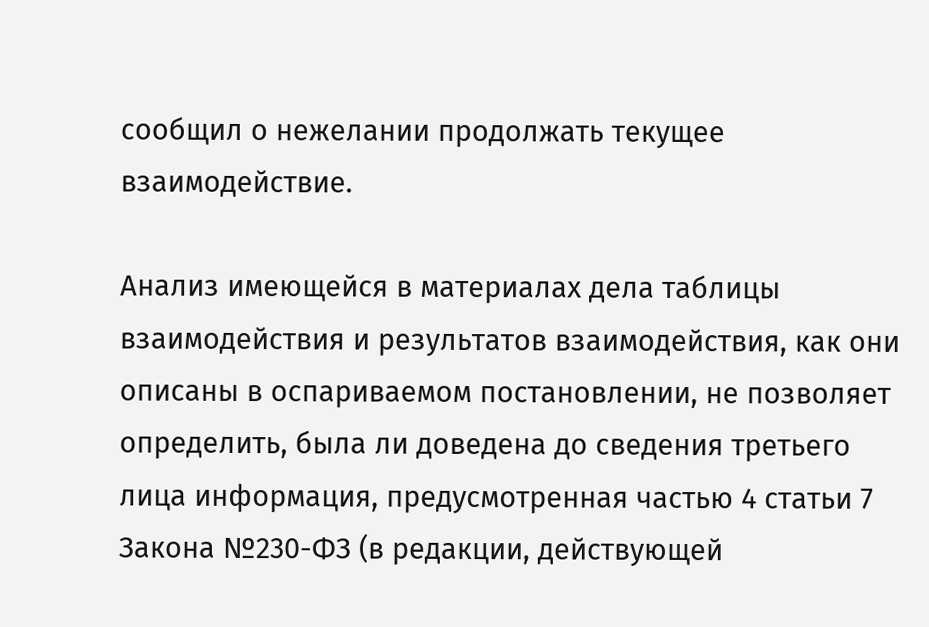сообщил о нежелании продолжать текущее взаимодействие.

Анализ имеющейся в материалах дела таблицы взаимодействия и результатов взаимодействия, как они описаны в оспариваемом постановлении, не позволяет определить, была ли доведена до сведения третьего лица информация, предусмотренная частью 4 статьи 7 Закона №230-ФЗ (в редакции, действующей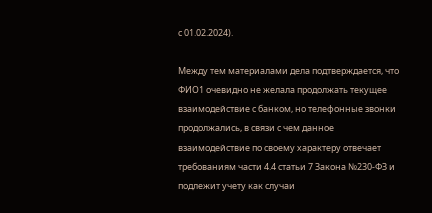с 01.02.2024).

Между тем материалами дела подтверждается, что ФИО1 очевидно не желала продолжать текущее взаимодействие с банком, но телефонные звонки продолжались, в связи с чем данное взаимодействие по своему характеру отвечает требованиям части 4.4 статьи 7 Закона №230-ФЗ и подлежит учету как случаи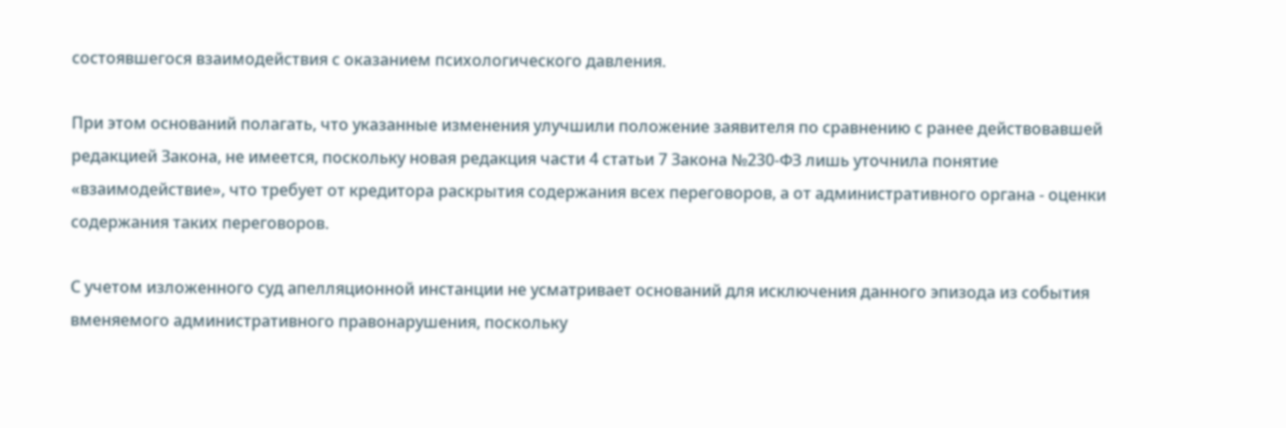состоявшегося взаимодействия с оказанием психологического давления.

При этом оснований полагать, что указанные изменения улучшили положение заявителя по сравнению с ранее действовавшей редакцией Закона, не имеется, поскольку новая редакция части 4 статьи 7 Закона №230-ФЗ лишь уточнила понятие «взаимодействие», что требует от кредитора раскрытия содержания всех переговоров, а от административного органа - оценки содержания таких переговоров.

С учетом изложенного суд апелляционной инстанции не усматривает оснований для исключения данного эпизода из события вменяемого административного правонарушения, поскольку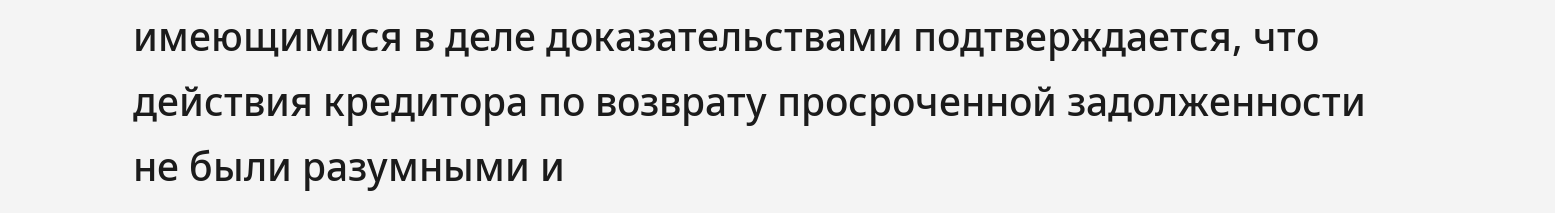имеющимися в деле доказательствами подтверждается, что действия кредитора по возврату просроченной задолженности не были разумными и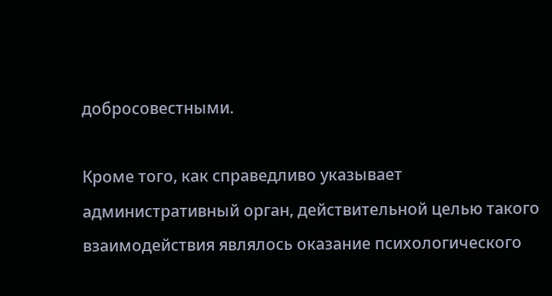добросовестными.

Кроме того, как справедливо указывает административный орган, действительной целью такого взаимодействия являлось оказание психологического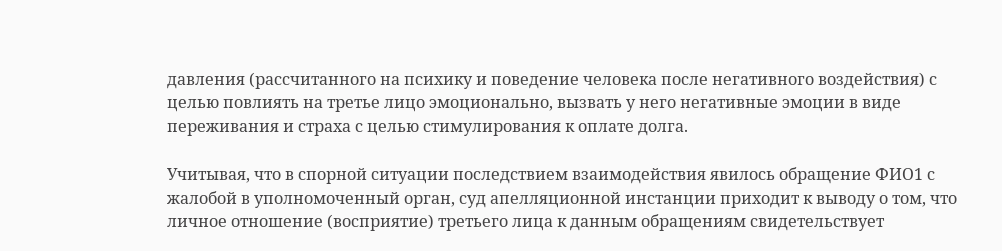давления (рассчитанного на психику и поведение человека после негативного воздействия) с целью повлиять на третье лицо эмоционально, вызвать у него негативные эмоции в виде переживания и страха с целью стимулирования к оплате долга.

Учитывая, что в спорной ситуации последствием взаимодействия явилось обращение ФИО1 с жалобой в уполномоченный орган, суд апелляционной инстанции приходит к выводу о том, что личное отношение (восприятие) третьего лица к данным обращениям свидетельствует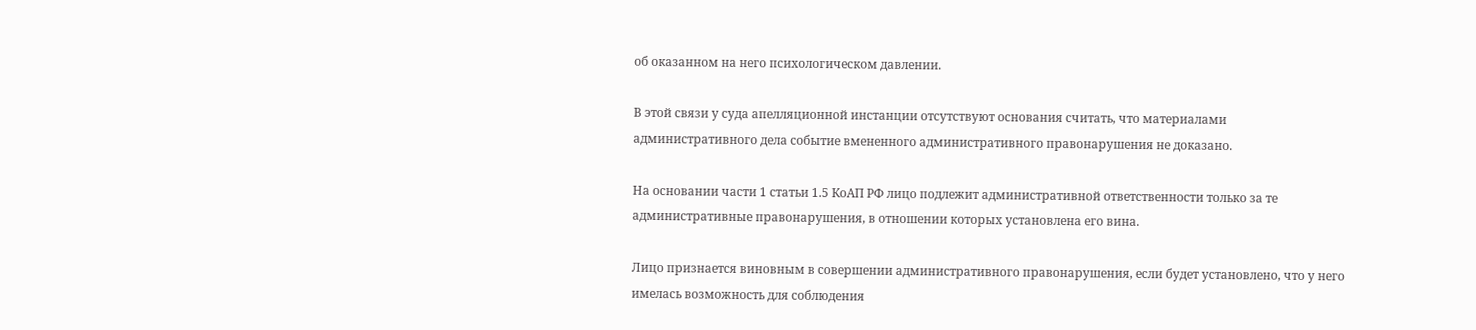об оказанном на него психологическом давлении.

В этой связи у суда апелляционной инстанции отсутствуют основания считать, что материалами административного дела событие вмененного административного правонарушения не доказано.

На основании части 1 статьи 1.5 КоАП РФ лицо подлежит административной ответственности только за те административные правонарушения, в отношении которых установлена его вина.

Лицо признается виновным в совершении административного правонарушения, если будет установлено, что у него имелась возможность для соблюдения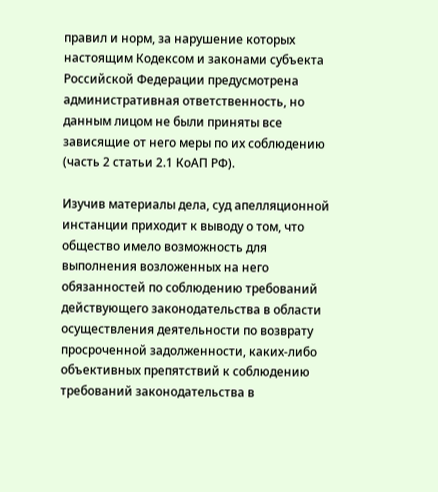правил и норм, за нарушение которых настоящим Кодексом и законами субъекта Российской Федерации предусмотрена административная ответственность, но данным лицом не были приняты все зависящие от него меры по их соблюдению (часть 2 статьи 2.1 КоАП РФ).

Изучив материалы дела, суд апелляционной инстанции приходит к выводу о том, что общество имело возможность для выполнения возложенных на него обязанностей по соблюдению требований действующего законодательства в области осуществления деятельности по возврату просроченной задолженности, каких-либо объективных препятствий к соблюдению требований законодательства в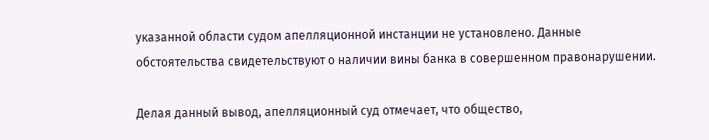указанной области судом апелляционной инстанции не установлено. Данные обстоятельства свидетельствуют о наличии вины банка в совершенном правонарушении.

Делая данный вывод, апелляционный суд отмечает, что общество,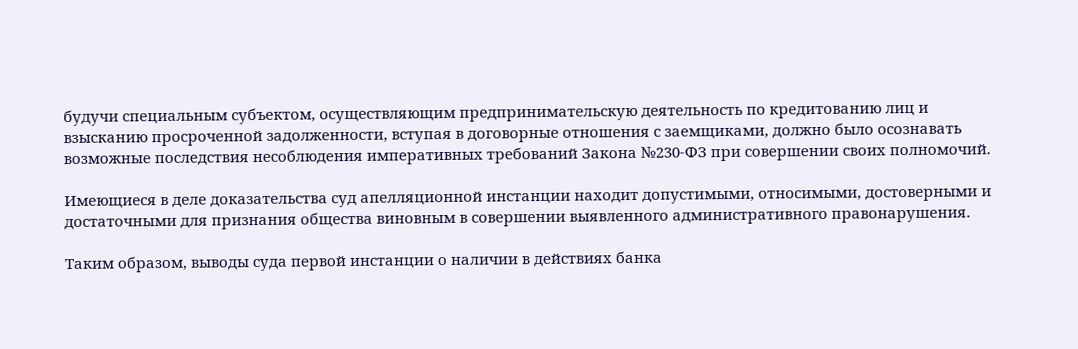будучи специальным субъектом, осуществляющим предпринимательскую деятельность по кредитованию лиц и взысканию просроченной задолженности, вступая в договорные отношения с заемщиками, должно было осознавать возможные последствия несоблюдения императивных требований Закона №230-ФЗ при совершении своих полномочий.

Имеющиеся в деле доказательства суд апелляционной инстанции находит допустимыми, относимыми, достоверными и достаточными для признания общества виновным в совершении выявленного административного правонарушения.

Таким образом, выводы суда первой инстанции о наличии в действиях банка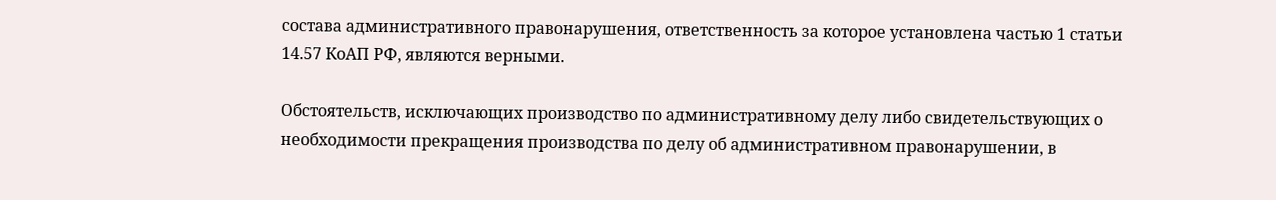состава административного правонарушения, ответственность за которое установлена частью 1 статьи 14.57 КоАП РФ, являются верными.

Обстоятельств, исключающих производство по административному делу либо свидетельствующих о необходимости прекращения производства по делу об административном правонарушении, в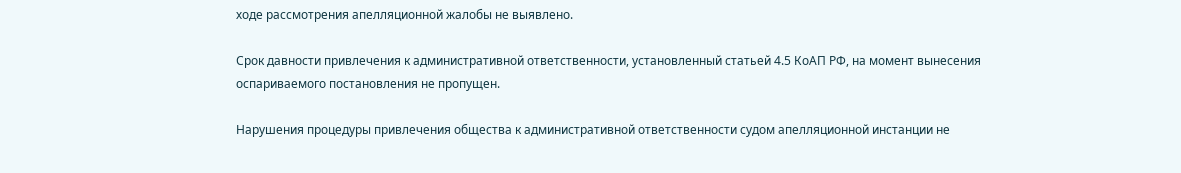ходе рассмотрения апелляционной жалобы не выявлено.

Срок давности привлечения к административной ответственности, установленный статьей 4.5 КоАП РФ, на момент вынесения оспариваемого постановления не пропущен.

Нарушения процедуры привлечения общества к административной ответственности судом апелляционной инстанции не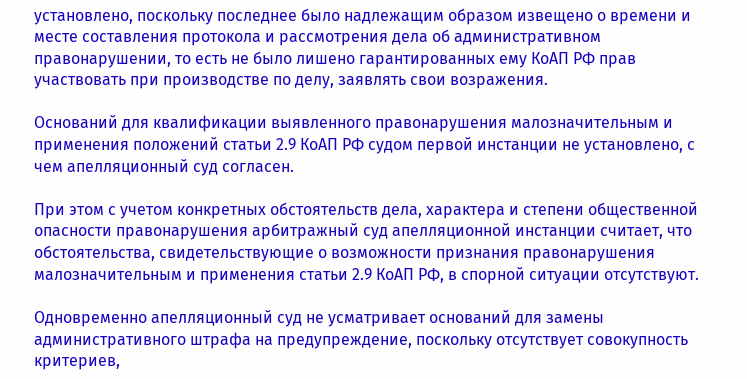установлено, поскольку последнее было надлежащим образом извещено о времени и месте составления протокола и рассмотрения дела об административном правонарушении, то есть не было лишено гарантированных ему КоАП РФ прав участвовать при производстве по делу, заявлять свои возражения.

Оснований для квалификации выявленного правонарушения малозначительным и применения положений статьи 2.9 КоАП РФ судом первой инстанции не установлено, с чем апелляционный суд согласен.

При этом с учетом конкретных обстоятельств дела, характера и степени общественной опасности правонарушения арбитражный суд апелляционной инстанции считает, что обстоятельства, свидетельствующие о возможности признания правонарушения малозначительным и применения статьи 2.9 КоАП РФ, в спорной ситуации отсутствуют.

Одновременно апелляционный суд не усматривает оснований для замены административного штрафа на предупреждение, поскольку отсутствует совокупность критериев,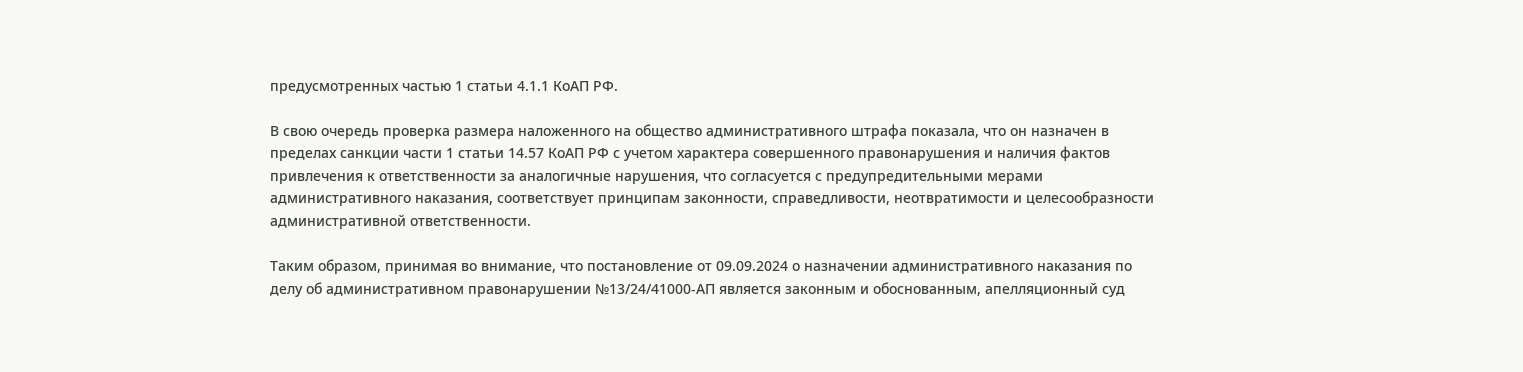предусмотренных частью 1 статьи 4.1.1 КоАП РФ.

В свою очередь проверка размера наложенного на общество административного штрафа показала, что он назначен в пределах санкции части 1 статьи 14.57 КоАП РФ с учетом характера совершенного правонарушения и наличия фактов привлечения к ответственности за аналогичные нарушения, что согласуется с предупредительными мерами административного наказания, соответствует принципам законности, справедливости, неотвратимости и целесообразности административной ответственности.

Таким образом, принимая во внимание, что постановление от 09.09.2024 о назначении административного наказания по делу об административном правонарушении №13/24/41000-АП является законным и обоснованным, апелляционный суд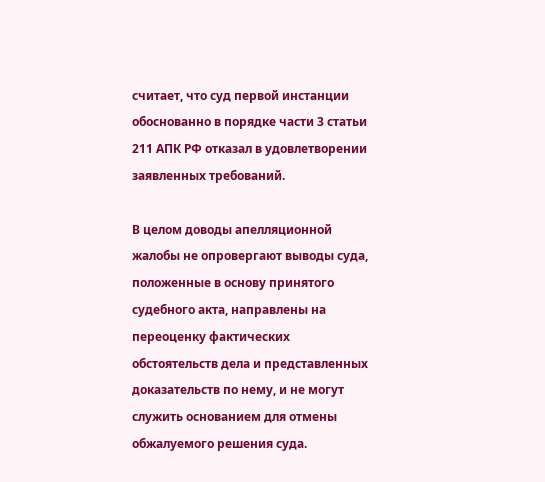считает, что суд первой инстанции обоснованно в порядке части 3 статьи 211 АПК РФ отказал в удовлетворении заявленных требований.

В целом доводы апелляционной жалобы не опровергают выводы суда, положенные в основу принятого судебного акта, направлены на переоценку фактических обстоятельств дела и представленных доказательств по нему, и не могут служить основанием для отмены обжалуемого решения суда.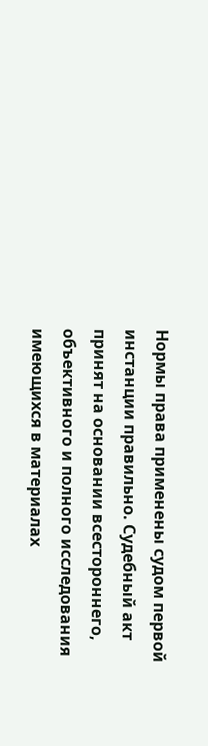Нормы права применены судом первой инстанции правильно. Судебный акт принят на основании всестороннего, объективного и полного исследования имеющихся в материалах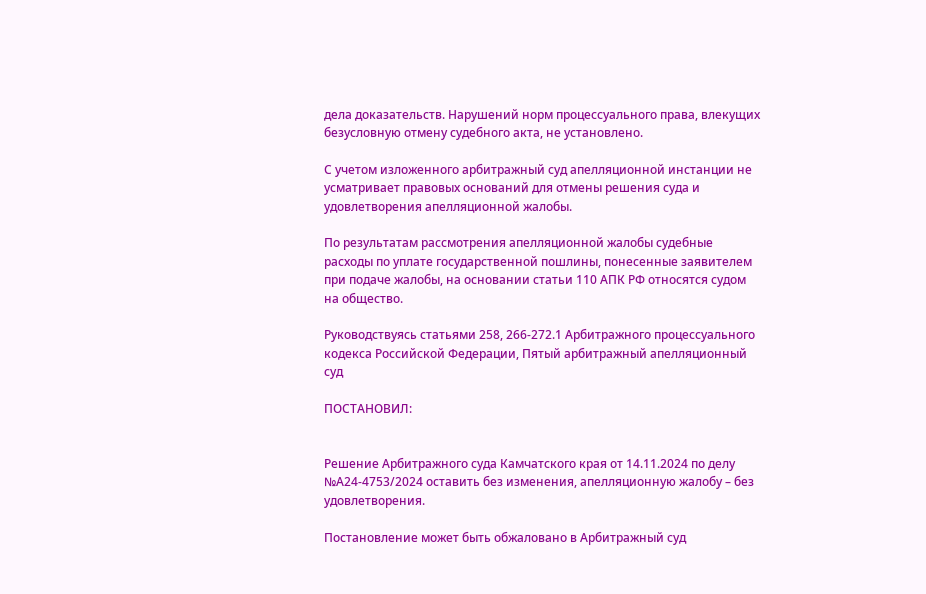дела доказательств. Нарушений норм процессуального права, влекущих безусловную отмену судебного акта, не установлено.

С учетом изложенного арбитражный суд апелляционной инстанции не усматривает правовых оснований для отмены решения суда и удовлетворения апелляционной жалобы.

По результатам рассмотрения апелляционной жалобы судебные расходы по уплате государственной пошлины, понесенные заявителем при подаче жалобы, на основании статьи 110 АПК РФ относятся судом на общество.

Руководствуясь статьями 258, 266-272.1 Арбитражного процессуального кодекса Российской Федерации, Пятый арбитражный апелляционный суд

ПОСТАНОВИЛ:


Решение Арбитражного суда Камчатского края от 14.11.2024 по делу №А24-4753/2024 оставить без изменения, апелляционную жалобу – без удовлетворения.

Постановление может быть обжаловано в Арбитражный суд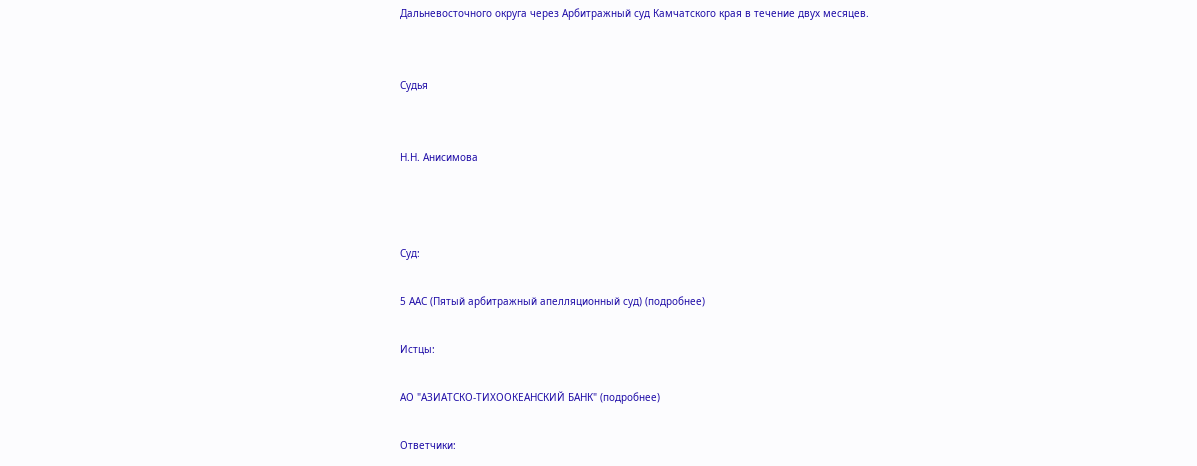Дальневосточного округа через Арбитражный суд Камчатского края в течение двух месяцев.


Судья


Н.Н. Анисимова



Суд:

5 ААС (Пятый арбитражный апелляционный суд) (подробнее)

Истцы:

АО "АЗИАТСКО-ТИХООКЕАНСКИЙ БАНК" (подробнее)

Ответчики: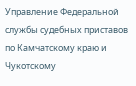Управление Федеральной службы судебных приставов по Камчатскому краю и Чукотскому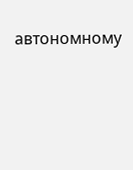автономному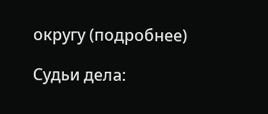округу (подробнее)

Судьи дела: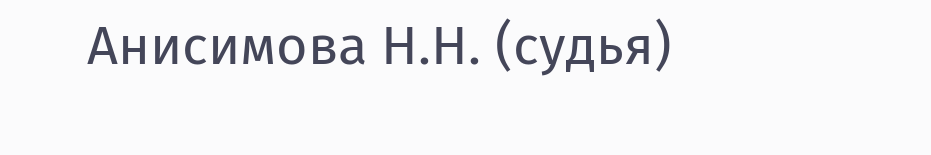Анисимова Н.Н. (судья)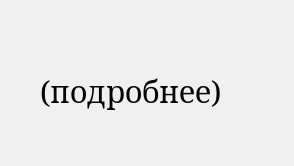(подробнее)